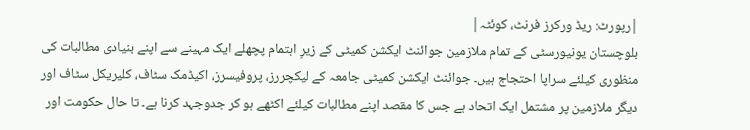|رپورٹ: ریڈ ورکرز فرنٹ، کوئٹہ|
بلوچستان یونیورسٹی کے تمام ملازمین جوائنٹ ایکشن کمیٹی کے زیرِ اہتمام پچھلے ایک مہینے سے اپنے بنیادی مطالبات کی منظوری کیلئے سراپا احتجاج ہیں۔ جوائنٹ ایکشن کمیٹی جامعہ کے لیکچررز، پروفیسرز، اکیڈمک سٹاف، کلیریکل سٹاف اور دیگر ملازمین پر مشتمل ایک اتحاد ہے جس کا مقصد اپنے مطالبات کیلئے اکٹھے ہو کر جدوجہد کرنا ہے۔ تا حال حکومت اور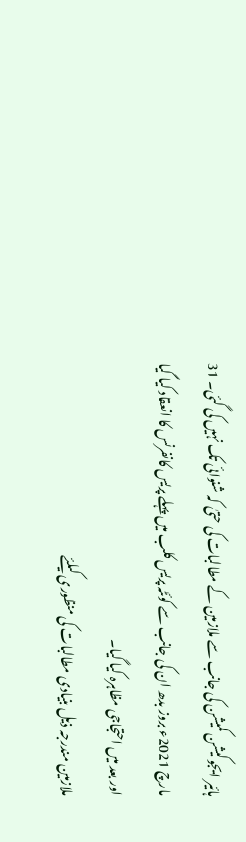ہائیر ایجوکیشن کمیشن کی جانب سے ملازمین کے مطالبات کی حتیٰ کہ شنوائی تک نہیں کی گئی۔ 31 مارچ 2021ء بروز بدھ ان کی جانب سے کوئٹہ پریس کلب میں پہلے پریس کانفرنس کا انعقاد کیا گیا اور بعد میں احتجاجی مظاہرہ کیا گیا۔
ملازمین مندرجہ ذیل بنیادی مطالبات کی منظوری کیلئے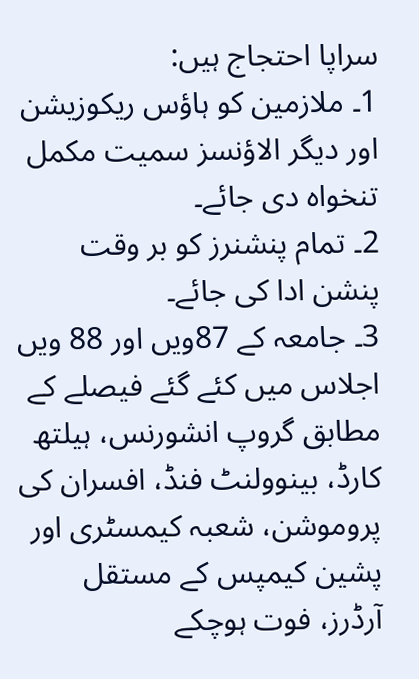سراپا احتجاج ہیں:
1۔ ملازمین کو ہاؤس ریکوزیشن اور دیگر الاؤنسز سمیت مکمل تنخواہ دی جائے۔
2۔ تمام پنشنرز کو بر وقت پنشن ادا کی جائے۔
3۔ جامعہ کے 87ویں اور 88 ویں اجلاس میں کئے گئے فیصلے کے مطابق گروپ انشورنس، ہیلتھ کارڈ، بینوولنٹ فنڈ، افسران کی پروموشن، شعبہ کیمسٹری اور پشین کیمپس کے مستقل آرڈرز، فوت ہوچکے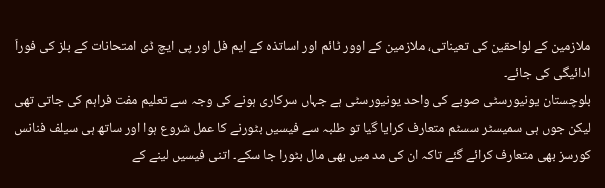ملازمین کے لواحقین کی تعیناتی، ملازمین کے اوور ٹائم اور اساتذہ کے ایم فل اور پی ایچ ڈی امتحانات کے بلز کی فوراَ ادائیگی کی جائے۔
بلوچستان یونیورسٹی صوبے کی واحد یونیورسٹی ہے جہاں سرکاری ہونے کی وجہ سے تعلیم مفت فراہم کی جاتی تھی لیکن جوں ہی سمیسٹر سسٹم متعارف کرایا گیا تو طلبہ سے فیسیں بٹورنے کا عمل شروع ہوا اور ساتھ ہی سیلف فنانس کورسز بھی متعارف کرائے گئے تاکہ ان کی مد میں بھی مال بٹورا جا سکے۔ اتنی فیسیں لینے کے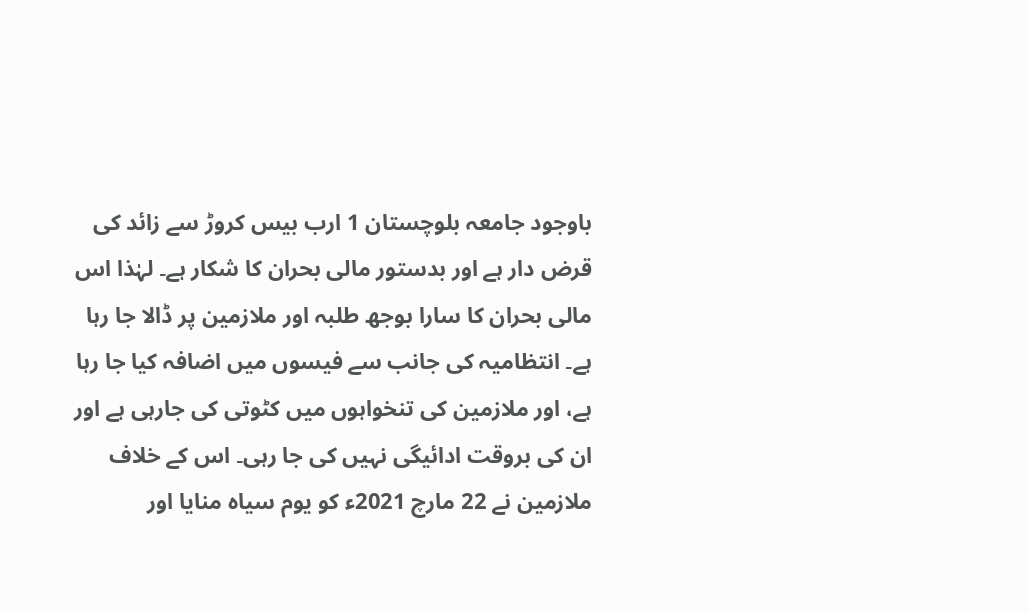باوجود جامعہ بلوچستان 1 ارب بیس کروڑ سے زائد کی قرض دار ہے اور بدستور مالی بحران کا شکار ہے۔ لہٰذا اس مالی بحران کا سارا بوجھ طلبہ اور ملازمین پر ڈالا جا رہا ہے۔ انتظامیہ کی جانب سے فیسوں میں اضافہ کیا جا رہا ہے، اور ملازمین کی تنخواہوں میں کٹوتی کی جارہی ہے اور ان کی بروقت ادائیگی نہیں کی جا رہی۔ اس کے خلاف ملازمین نے 22 مارچ 2021ء کو یوم سیاہ منایا اور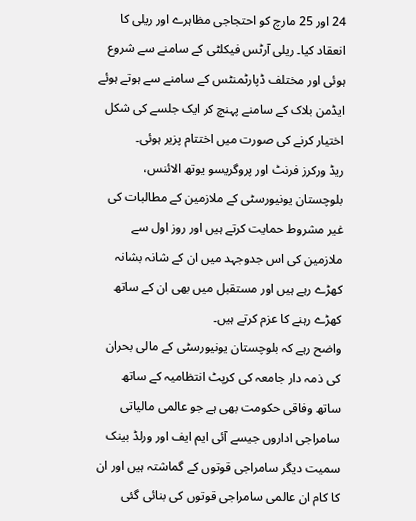24 اور 25 مارچ کو احتجاجی مظاہرے اور ریلی کا انعقاد کیا۔ ریلی آرٹس فیکلٹی کے سامنے سے شروع ہوئی اور مختلف ڈپارٹمنٹس کے سامنے سے ہوتے ہوئے ایڈمن بلاک کے سامنے پہنچ کر ایک جلسے کی شکل اختیار کرنے کی صورت میں اختتام پزیر ہوئی۔
ریڈ ورکرز فرنٹ اور پروگریسو یوتھ الائنس، بلوچستان یونیورسٹی کے ملازمین کے مطالبات کی غیر مشروط حمایت کرتے ہیں اور روز اول سے ملازمین کی اس جدوجہد میں ان کے شانہ بشانہ کھڑے رہے ہیں اور مستقبل میں بھی ان کے ساتھ کھڑے رہنے کا عزم کرتے ہیں۔
واضح رہے کہ بلوچستان یونیورسٹی کے مالی بحران کی ذمہ دار جامعہ کی کرپٹ انتظامیہ کے ساتھ ساتھ وفاقی حکومت بھی ہے جو عالمی مالیاتی سامراجی اداروں جیسے آئی ایم ایف اور ورلڈ بینک سمیت دیگر سامراجی قوتوں کے گماشتہ ہیں اور ان کا کام ان عالمی سامراجی قوتوں کی بنائی گئی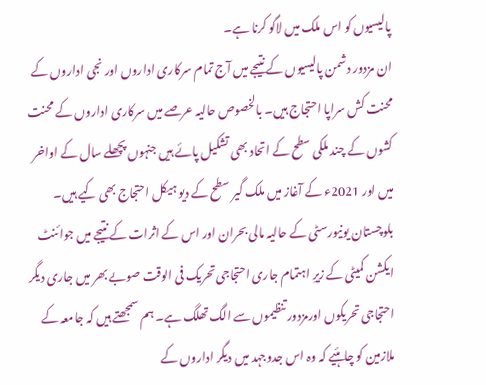پالیسیوں کو اس ملک میں لاگو کرنا ہے۔
ان مزدور دشمن پالیسیوں کے نتیجے میں آج تمام سرکاری اداروں اور نجی اداروں کے محنت کش سراپا احتجاج ہیں۔ بالخصوص حالیہ عرصے میں سرکاری اداروں کے محنت کشوں کے چند ملکی سطح کے اتحاد بھی تشکیل پائے ہیں جنہوں پچھلے سال کے اواخر میں اور 2021ء کے آغاز میں ملک گیر سطح کے دیو ہیکل احتجاج بھی کیے ہیں۔
بلوچستان یونیورسٹی کے حالیہ مالی بحران اور اس کے اثرات کے نتیجے میں جوائنٹ ایکشن کمیٹی کے زیرِ اہتمام جاری احتجاجی تحریک فی الوقت صوبے بھر میں جاری دیگر احتجاجی تحریکوں اورمزدور تنظیموں سے الگ تھلگ ہے۔ ہم سمجھتے ہیں کہ جامعہ کے ملازمین کو چاہئیے کہ وہ اس جدوجہد میں دیگر اداروں کے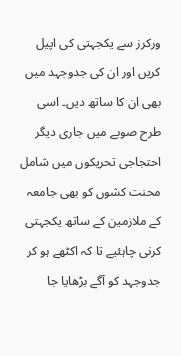ورکرز سے یکجہتی کی اپیل کریں اور ان کی جدوجہد میں بھی ان کا ساتھ دیں۔ اسی طرح صوبے میں جاری دیگر احتجاجی تحریکوں میں شامل محنت کشوں کو بھی جامعہ کے ملازمین کے ساتھ یکجہتی کرنی چاہئیے تا کہ اکٹھے ہو کر جدوجہد کو آگے بڑھایا جا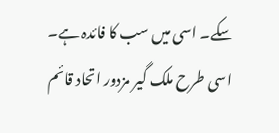سکے۔ اسی میں سب کا فائدہ ہے۔ اسی طرح ملک گیر مزدور اتحاد قائم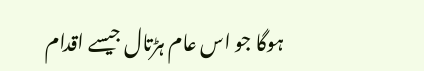ہوگا جو اس عام ہڑتال جیسے اقدام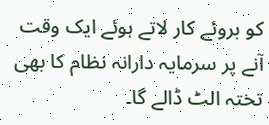کو بروئے کار لاتے ہوئے ایک وقت آنے پر سرمایہ دارانہ نظام کا بھی تختہ الٹ ڈالے گا۔